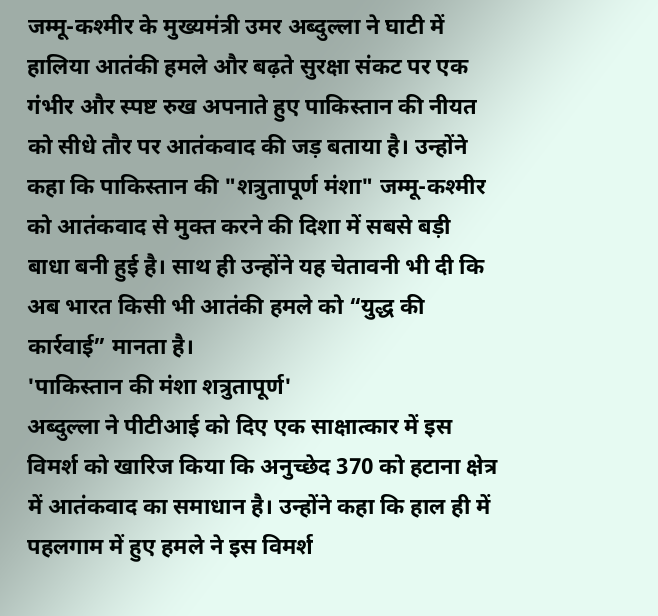जम्मू-कश्मीर के मुख्यमंत्री उमर अब्दुल्ला ने घाटी में हालिया आतंकी हमले और बढ़ते सुरक्षा संकट पर एक गंभीर और स्पष्ट रुख अपनाते हुए पाकिस्तान की नीयत को सीधे तौर पर आतंकवाद की जड़ बताया है। उन्होंने कहा कि पाकिस्तान की "शत्रुतापूर्ण मंशा" जम्मू-कश्मीर को आतंकवाद से मुक्त करने की दिशा में सबसे बड़ी बाधा बनी हुई है। साथ ही उन्होंने यह चेतावनी भी दी कि अब भारत किसी भी आतंकी हमले को “युद्ध की कार्रवाई” मानता है।
'पाकिस्तान की मंशा शत्रुतापूर्ण'
अब्दुल्ला ने पीटीआई को दिए एक साक्षात्कार में इस विमर्श को खारिज किया कि अनुच्छेद 370 को हटाना क्षेत्र में आतंकवाद का समाधान है। उन्होंने कहा कि हाल ही में पहलगाम में हुए हमले ने इस विमर्श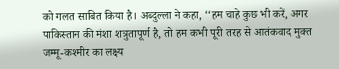को गलत साबित किया है। अब्दुल्ला ने कहा, ‘‘हम चाहे कुछ भी करें, अगर पाकिस्तान की मंशा शत्रुतापूर्ण है, तो हम कभी पूरी तरह से आतंकवाद मुक्त जम्मू-कश्मीर का लक्ष्य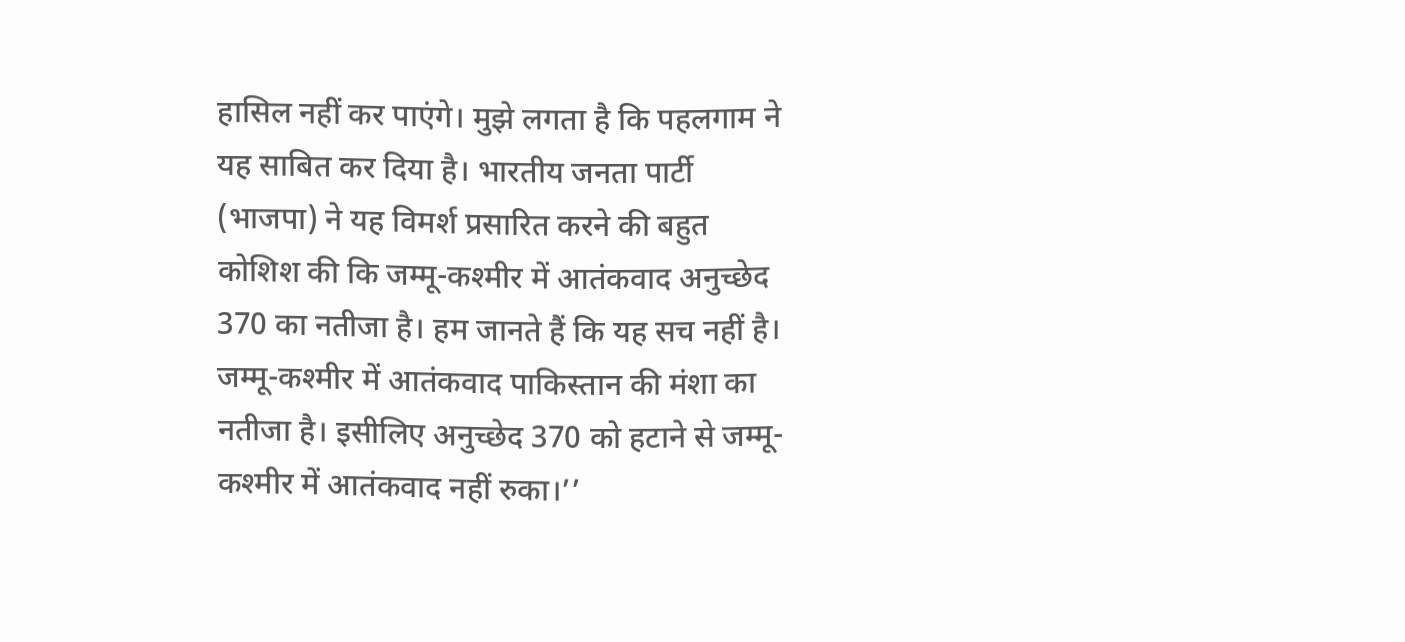हासिल नहीं कर पाएंगे। मुझे लगता है कि पहलगाम ने यह साबित कर दिया है। भारतीय जनता पार्टी (भाजपा) ने यह विमर्श प्रसारित करने की बहुत कोशिश की कि जम्मू-कश्मीर में आतंकवाद अनुच्छेद 370 का नतीजा है। हम जानते हैं कि यह सच नहीं है। जम्मू-कश्मीर में आतंकवाद पाकिस्तान की मंशा का नतीजा है। इसीलिए अनुच्छेद 370 को हटाने से जम्मू-कश्मीर में आतंकवाद नहीं रुका।’’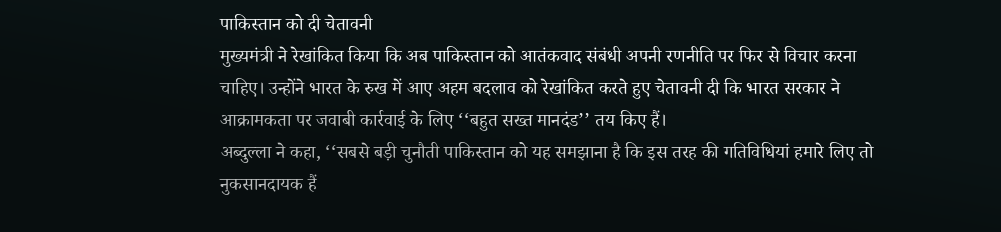पाकिस्तान को दी चेतावनी
मुख्यमंत्री ने रेखांकित किया कि अब पाकिस्तान को आतंकवाद संबंधी अपनी रणनीति पर फिर से विचार करना चाहिए। उन्होंने भारत के रुख में आए अहम बदलाव को रेखांकित करते हुए चेतावनी दी कि भारत सरकार ने आक्रामकता पर जवाबी कार्रवाई के लिए ‘‘बहुत सख्त मानदंड’’ तय किए हैं।
अब्दुल्ला ने कहा, ‘‘सबसे बड़ी चुनौती पाकिस्तान को यह समझाना है कि इस तरह की गतिविधियां हमारे लिए तो नुकसानदायक हैं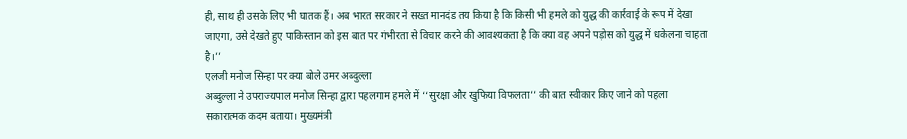ही, साथ ही उसके लिए भी घातक हैं। अब भारत सरकार ने सख्त मानदंड तय किया है कि किसी भी हमले को युद्ध की कार्रवाई के रूप में देखा जाएगा, उसे देखते हुए पाकिस्तान को इस बात पर गंभीरता से विचार करने की आवश्यकता है कि क्या वह अपने पड़ोस को युद्ध में धकेलना चाहता है।’’
एलजी मनोज सिन्हा पर क्या बोले उमर अब्दुल्ला
अब्दुल्ला ने उपराज्यपाल मनोज सिन्हा द्वारा पहलगाम हमले में ‘‘सुरक्षा और खुफिया विफलता’’ की बात स्वीकार किए जाने को पहला सकारात्मक कदम बताया। मुख्यमंत्री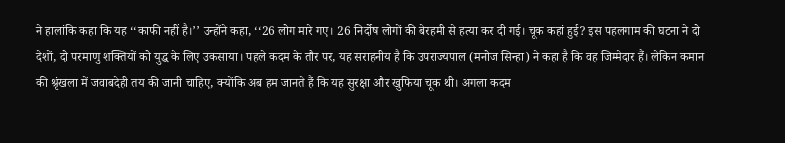ने हालांकि कहा कि यह ‘‘काफी नहीं है।’’ उन्होंने कहा, ‘‘26 लोग मारे गए। 26 निर्दोष लोगों की बेरहमी से हत्या कर दी गई। चूक कहां हुई? इस पहलगाम की घटना ने दो देशों, दो परमाणु शक्तियों को युद्ध के लिए उकसाया। पहले कदम के तौर पर, यह सराहनीय है कि उपराज्यपाल (मनोज सिन्हा) ने कहा है कि वह जिम्मेदार हैं। लेकिन कमान की श्रृंखला में जवाबदेही तय की जानी चाहिए, क्योंकि अब हम जानते हैं कि यह सुरक्षा और खुफिया चूक थी। अगला कदम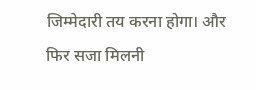जिम्मेदारी तय करना होगा। और फिर सजा मिलनी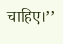चाहिए।’’